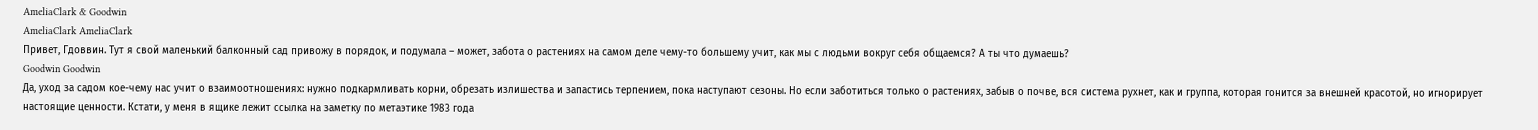AmeliaClark & Goodwin
AmeliaClark AmeliaClark
Привет, Гдоввин. Тут я свой маленький балконный сад привожу в порядок, и подумала – может, забота о растениях на самом деле чему-то большему учит, как мы с людьми вокруг себя общаемся? А ты что думаешь?
Goodwin Goodwin
Да, уход за садом кое-чему нас учит о взаимоотношениях: нужно подкармливать корни, обрезать излишества и запастись терпением, пока наступают сезоны. Но если заботиться только о растениях, забыв о почве, вся система рухнет, как и группа, которая гонится за внешней красотой, но игнорирует настоящие ценности. Кстати, у меня в ящике лежит ссылка на заметку по метаэтике 1983 года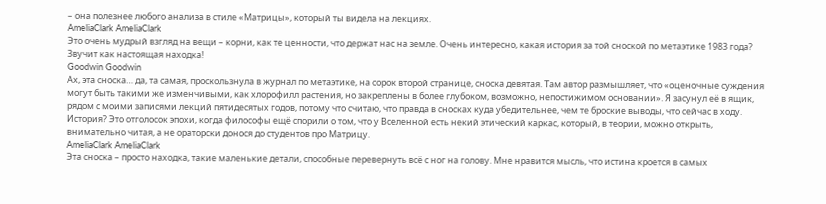– она полезнее любого анализа в стиле «Матрицы», который ты видела на лекциях.
AmeliaClark AmeliaClark
Это очень мудрый взгляд на вещи – корни, как те ценности, что держат нас на земле. Очень интересно, какая история за той сноской по метаэтике 1983 года? Звучит как настоящая находка!
Goodwin Goodwin
Ах, эта сноска… да, та самая, проскользнула в журнал по метаэтике, на сорок второй странице, сноска девятая. Там автор размышляет, что «оценочные суждения могут быть такими же изменчивыми, как хлорофилл растения, но закреплены в более глубоком, возможно, непостижимом основании». Я засунул её в ящик, рядом с моими записями лекций пятидесятых годов, потому что считаю, что правда в сносках куда убедительнее, чем те броские выводы, что сейчас в ходу. История? Это отголосок эпохи, когда философы ещё спорили о том, что у Вселенной есть некий этический каркас, который, в теории, можно открыть, внимательно читая, а не ораторски донося до студентов про Матрицу.
AmeliaClark AmeliaClark
Эта сноска – просто находка, такие маленькие детали, способные перевернуть всё с ног на голову. Мне нравится мысль, что истина кроется в самых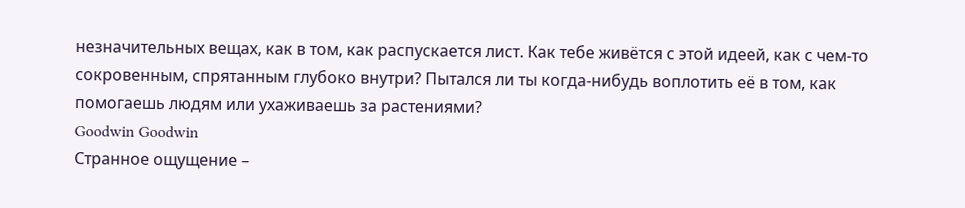незначительных вещах, как в том, как распускается лист. Как тебе живётся с этой идеей, как с чем-то сокровенным, спрятанным глубоко внутри? Пытался ли ты когда-нибудь воплотить её в том, как помогаешь людям или ухаживаешь за растениями?
Goodwin Goodwin
Странное ощущение –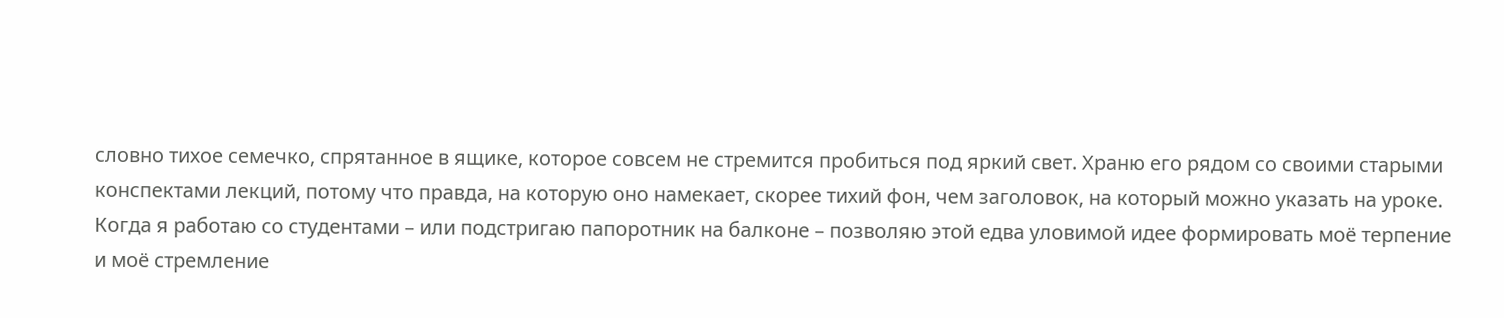словно тихое семечко, спрятанное в ящике, которое совсем не стремится пробиться под яркий свет. Храню его рядом со своими старыми конспектами лекций, потому что правда, на которую оно намекает, скорее тихий фон, чем заголовок, на который можно указать на уроке. Когда я работаю со студентами – или подстригаю папоротник на балконе – позволяю этой едва уловимой идее формировать моё терпение и моё стремление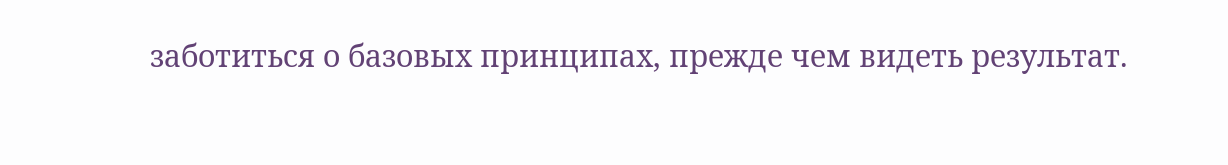заботиться о базовых принципах, прежде чем видеть результат.